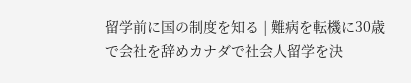留学前に国の制度を知る | 難病を転機に30歳で会社を辞めカナダで社会人留学を決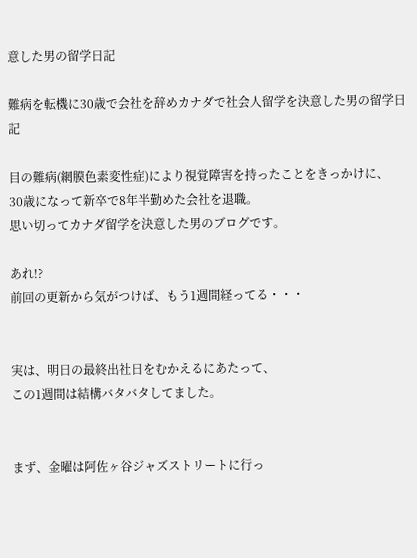意した男の留学日記

難病を転機に30歳で会社を辞めカナダで社会人留学を決意した男の留学日記

目の難病(網膜色素変性症)により視覚障害を持ったことをきっかけに、
30歳になって新卒で8年半勤めた会社を退職。
思い切ってカナダ留学を決意した男のブログです。

あれ!?
前回の更新から気がつけば、もう1週間経ってる・・・


実は、明日の最終出社日をむかえるにあたって、
この1週間は結構バタバタしてました。


まず、金曜は阿佐ヶ谷ジャズストリートに行っ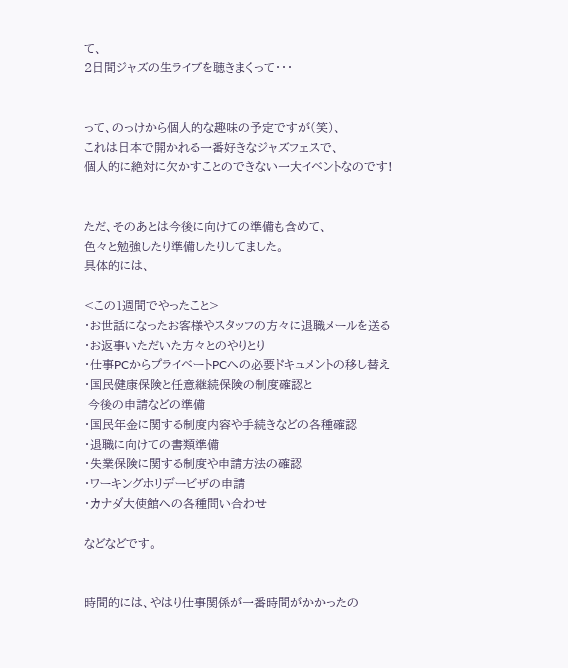て、
2日間ジャズの生ライブを聴きまくって・・・


って、のっけから個人的な趣味の予定ですが(笑)、
これは日本で開かれる一番好きなジャズフェスで、
個人的に絶対に欠かすことのできない一大イベントなのです!


ただ、そのあとは今後に向けての準備も含めて、
色々と勉強したり準備したりしてました。
具体的には、

<この1週間でやったこと>
・お世話になったお客様やスタッフの方々に退職メールを送る
・お返事いただいた方々とのやりとり
・仕事PCからプライベートPCへの必要ドキュメントの移し替え
・国民健康保険と任意継続保険の制度確認と
 今後の申請などの準備
・国民年金に関する制度内容や手続きなどの各種確認
・退職に向けての書類準備
・失業保険に関する制度や申請方法の確認
・ワーキングホリデービザの申請
・カナダ大使館への各種問い合わせ

などなどです。


時間的には、やはり仕事関係が一番時間がかかったの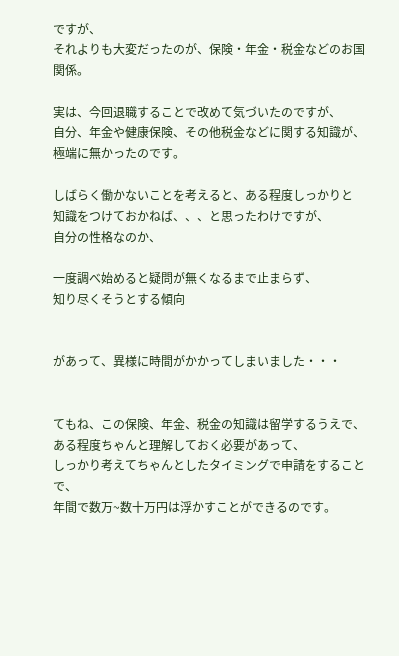ですが、
それよりも大変だったのが、保険・年金・税金などのお国関係。

実は、今回退職することで改めて気づいたのですが、
自分、年金や健康保険、その他税金などに関する知識が、
極端に無かったのです。

しばらく働かないことを考えると、ある程度しっかりと
知識をつけておかねば、、、と思ったわけですが、
自分の性格なのか、

一度調べ始めると疑問が無くなるまで止まらず、
知り尽くそうとする傾向


があって、異様に時間がかかってしまいました・・・


てもね、この保険、年金、税金の知識は留学するうえで、
ある程度ちゃんと理解しておく必要があって、
しっかり考えてちゃんとしたタイミングで申請をすることで、
年間で数万~数十万円は浮かすことができるのです。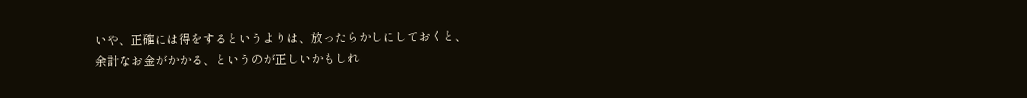いや、正確には得をするというよりは、放ったらかしにしておくと、
余計なお金がかかる、というのが正しいかもしれ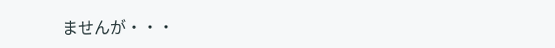ませんが・・・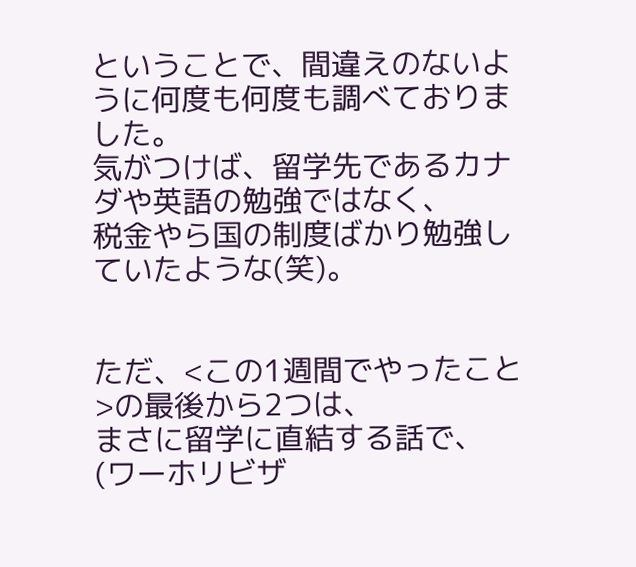ということで、間違えのないように何度も何度も調べておりました。
気がつけば、留学先であるカナダや英語の勉強ではなく、
税金やら国の制度ばかり勉強していたような(笑)。


ただ、<この1週間でやったこと>の最後から2つは、
まさに留学に直結する話で、
(ワーホリビザ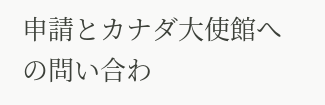申請とカナダ大使館への問い合わ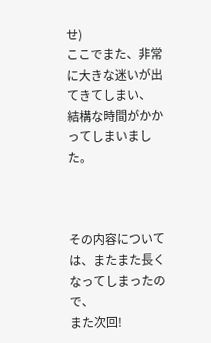せ)
ここでまた、非常に大きな迷いが出てきてしまい、
結構な時間がかかってしまいました。



その内容については、またまた長くなってしまったので、
また次回!